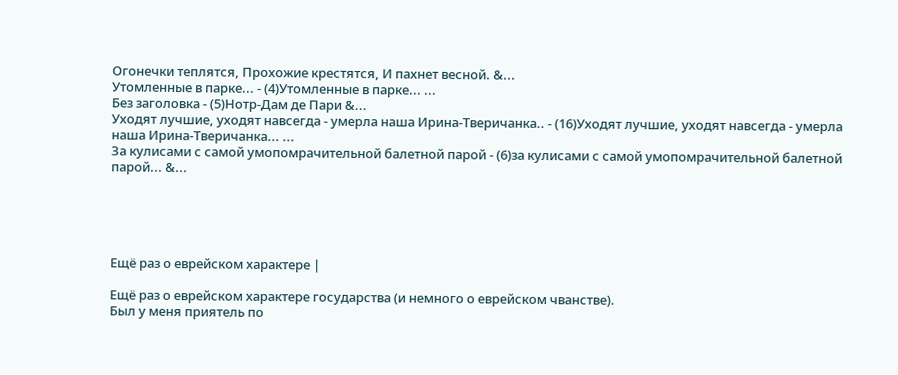Огонечки теплятся, Прохожие крестятся, И пахнет весной. &...
Утомленные в парке... - (4)Утомленные в парке... ...
Без заголовка - (5)Нотр-Дам де Пари &...
Уходят лучшие, уходят навсегда - умерла наша Ирина-Тверичанка.. - (16)Уходят лучшие, уходят навсегда - умерла наша Ирина-Тверичанка... ...
За кулисами с самой умопомрачительной балетной парой - (6)за кулисами с самой умопомрачительной балетной парой... &...





Ещё раз о еврейском характере |

Ещё раз о еврейском характере государства (и немного о еврейском чванстве).
Был у меня приятель по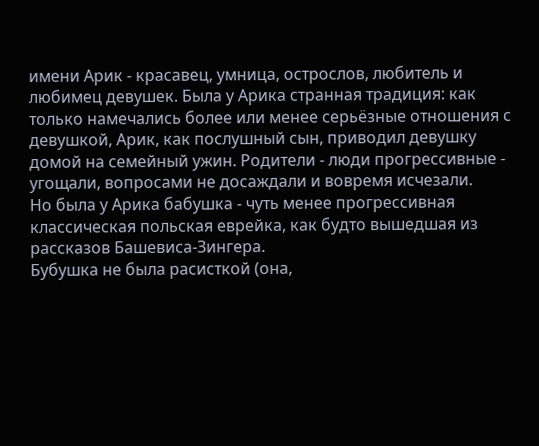имени Арик - красавец, умница, острослов, любитель и любимец девушек. Была у Арика странная традиция: как только намечались более или менее серьёзные отношения с девушкой, Арик, как послушный сын, приводил девушку домой на семейный ужин. Родители - люди прогрессивные - угощали, вопросами не досаждали и вовремя исчезали.
Но была у Арика бабушка - чуть менее прогрессивная классическая польская еврейка, как будто вышедшая из рассказов Башевиса-Зингера.
Бубушка не была расисткой (она,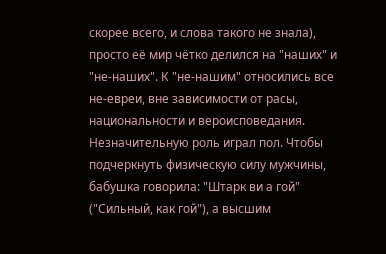скорее всего, и слова такого не знала), просто её мир чётко делился на "наших" и "не-наших". К "не-нашим" относились все не-евреи, вне зависимости от расы, национальности и вероисповедания. Незначительную роль играл пол. Чтобы подчеркнуть физическую силу мужчины, бабушка говорила: "Штарк ви а гой" ("Сильный, как гой"), а высшим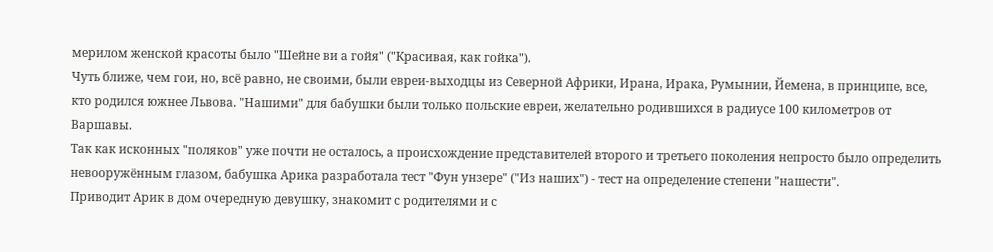мерилом женской красоты было "Шейне ви а гойя" ("Красивая, как гойка").
Чуть ближе, чем гои, но, всё равно, не своими, были евреи-выходцы из Северной Африки, Ирана, Ирака, Румынии, Йемена, в принципе, все, кто родился южнее Львова. "Нашими" для бабушки были только польские евреи, желательно родившихся в радиусе 100 километров от Варшавы.
Так как исконных "поляков" уже почти не осталось, а происхождение представителей второго и третьего поколения непросто было определить невооружённым глазом, бабушка Арика разработала тест "Фун унзере" ("Из наших") - тест на определение степени "нашести".
Приводит Арик в дом очередную девушку, знакомит с родителями и с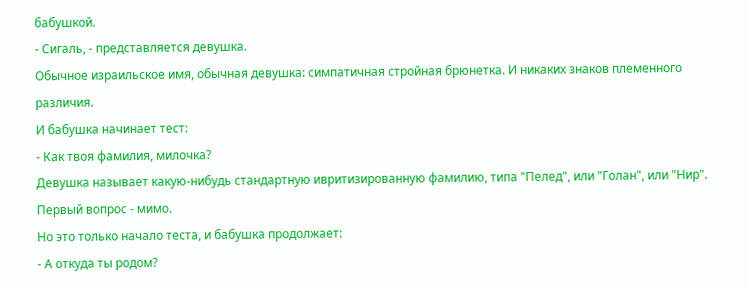бабушкой.
- Сигаль, - представляется девушка.
Обычное израильское имя, обычная девушка: симпатичная стройная брюнетка. И никаких знаков племенного различия.
И бабушка начинает тест:
- Как твоя фамилия, милочка?
Девушка называет какую-нибудь стандартную ивритизированную фамилию, типа "Пелед", или "Голан", или "Нир". Первый вопрос - мимо.
Но это только начало теста, и бабушка продолжает:
- А откуда ты родом?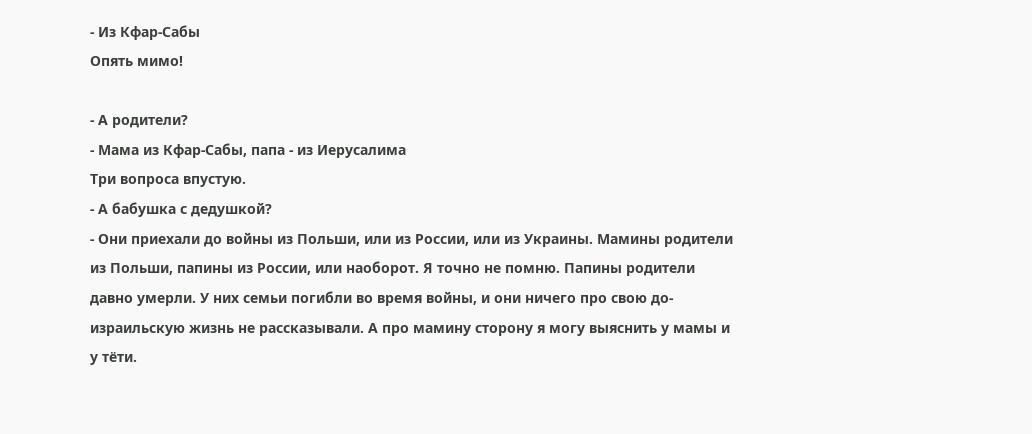- Из Кфар-Сабы
Опять мимо!

- А родители?
- Мама из Кфар-Сабы, папа - из Иерусалима
Три вопроса впустую.
- А бабушка с дедушкой?
- Они приехали до войны из Польши, или из России, или из Украины. Мамины родители из Польши, папины из России, или наоборот. Я точно не помню. Папины родители давно умерли. У них семьи погибли во время войны, и они ничего про свою до-израильскую жизнь не рассказывали. А про мамину сторону я могу выяснить у мамы и у тёти.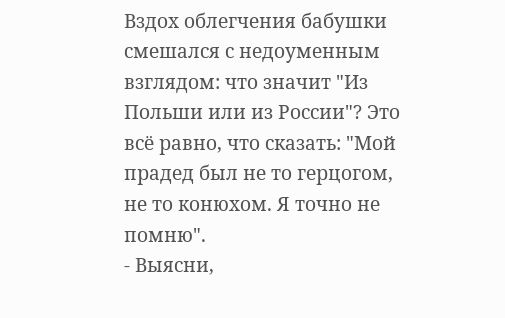Вздох облегчения бабушки смешался с недоуменным взглядом: что значит "Из Польши или из России"? Это всё равно, что сказать: "Мой прадед был не то герцогом, не то конюхом. Я точно не помню".
- Выясни,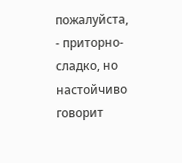пожалуйста, - приторно-сладко, но настойчиво говорит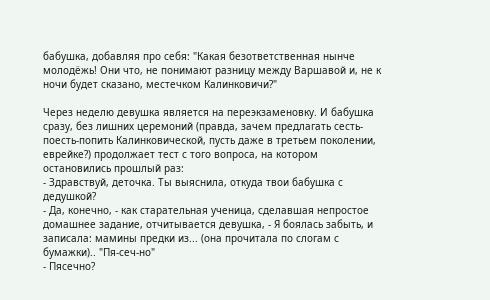бабушка, добавляя про себя: "Какая безответственная нынче молодёжь! Они что, не понимают разницу между Варшавой и, не к ночи будет сказано, местечком Калинковичи?"

Через неделю девушка является на переэкзаменовку. И бабушка сразу, без лишних церемоний (правда, зачем предлагать сесть-поесть-попить Калинковической, пусть даже в третьем поколении, еврейке?) продолжает тест с того вопроса, на котором остановились прошлый раз:
- Здравствуй, деточка. Ты выяснила, откуда твои бабушка с дедушкой?
- Да, конечно, - как старательная ученица, сделавшая непростое домашнее задание, отчитывается девушка, - Я боялась забыть, и записала: мамины предки из... (она прочитала по слогам с бумажки).. "Пя-сеч-но"
- Пясечно?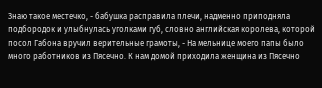Знаю такое местечко, - бабушка расправила плечи, надменно приподняла подбородок и улыбнулась уголками губ, словно английская королева, которой посол Габона вручил верительные грамоты, - На мельнице моего папы было много работников из Пясечно. К нам домой приходила женщина из Пясечно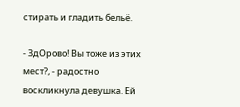стирать и гладить бельё.

- ЗдОрово! Вы тоже из этих мест?, - радостно воскликнула девушка. Ей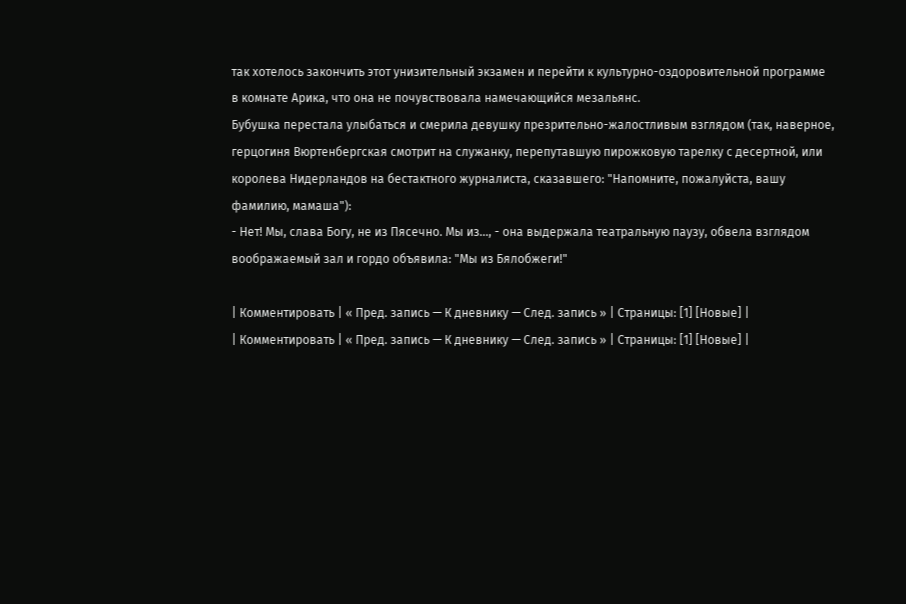так хотелось закончить этот унизительный экзамен и перейти к культурно-оздоровительной программе в комнате Арика, что она не почувствовала намечающийся мезальянс.
Бубушка перестала улыбаться и смерила девушку презрительно-жалостливым взглядом (так, наверное, герцогиня Вюртенбергская смотрит на служанку, перепутавшую пирожковую тарелку с десертной, или королева Нидерландов на бестактного журналиста, сказавшего: "Напомните, пожалуйста, вашу фамилию, мамаша"):
- Нет! Мы, слава Богу, не из Пясечно. Мы из..., - она выдержала театральную паузу, обвела взглядом воображаемый зал и гордо объявила: "Мы из Бялобжеги!"

| Комментировать | « Пред. запись — К дневнику — След. запись » | Страницы: [1] [Новые] |
| Комментировать | « Пред. запись — К дневнику — След. запись » | Страницы: [1] [Новые] |